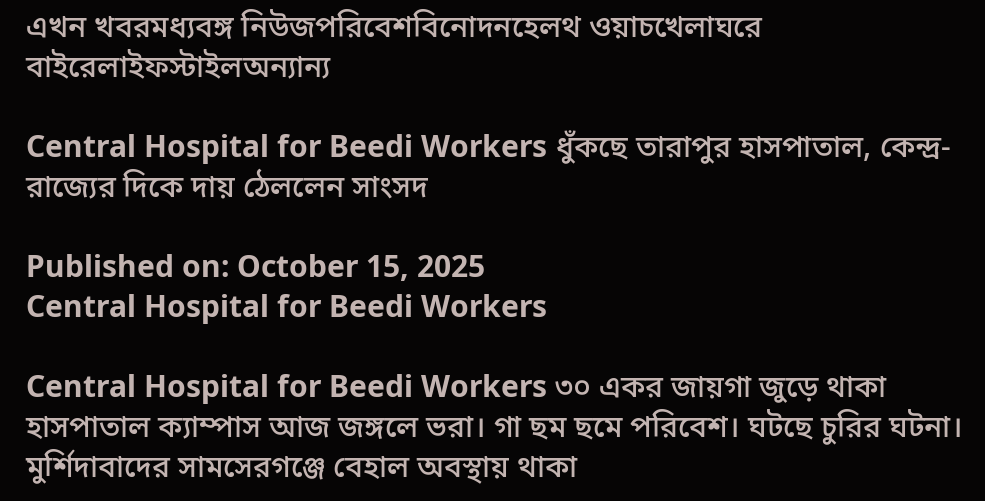এখন খবরমধ্যবঙ্গ নিউজপরিবেশবিনোদনহেলথ ওয়াচখেলাঘরে বাইরেলাইফস্টাইলঅন্যান্য

Central Hospital for Beedi Workers ধুঁকছে তারাপুর হাসপাতাল, কেন্দ্র-রাজ্যের দিকে দায় ঠেললেন সাংসদ

Published on: October 15, 2025
Central Hospital for Beedi Workers

Central Hospital for Beedi Workers ৩০ একর জায়গা জুড়ে থাকা হাসপাতাল ক্যাম্পাস আজ জঙ্গলে ভরা। গা ছম ছমে পরিবেশ। ঘটছে চুরির ঘটনা। মুর্শিদাবাদের সামসেরগঞ্জে বেহাল অবস্থায় থাকা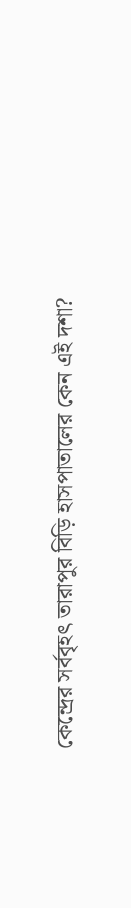কেন্দ্রের সর্ববৃহৎ তারাপুর বিড়ি হাসপাতালের কেন এই দশা?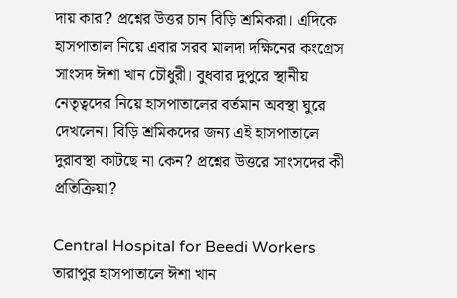দায় কার? প্রশ্নের উত্তর চান বিড়ি শ্রমিকরা। এদিকে হাসপাতাল নিয়ে এবার সরব মালদা দক্ষিনের কংগ্রেস সাংসদ ঈশা খান চৌধুরী। বুধবার দুপুরে স্থানীয় নেতৃত্বদের নিয়ে হাসপাতালের বর্তমান অবস্থা ঘুরে দেখলেন। বিড়ি শ্রমিকদের জন্য এই হাসপাতালে দুরাবস্থা কাটছে না কেন? প্রশ্নের উত্তরে সাংসদের কী প্রতিক্রিয়া?

Central Hospital for Beedi Workers তারাপুর হাসপাতালে ঈশা খান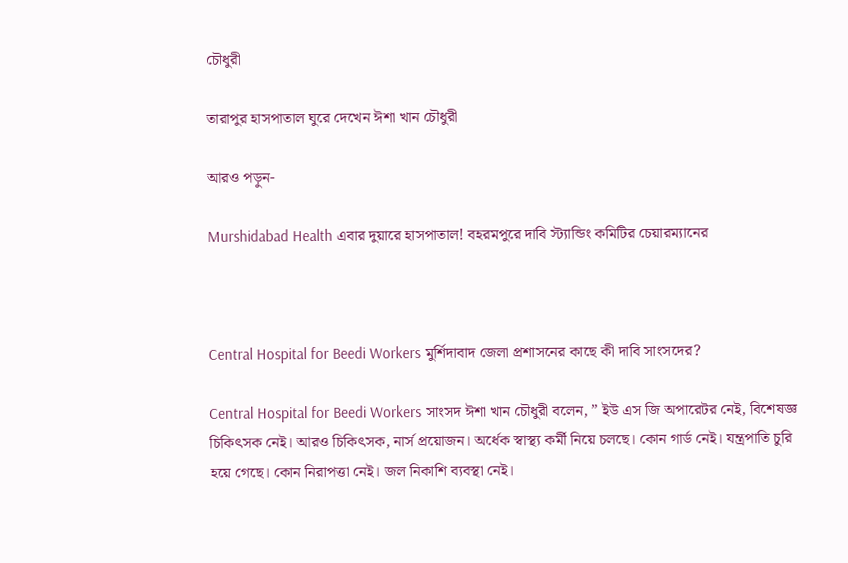চৌধুরী

তারাপুর হাসপাতাল ঘুরে দেখেন ঈশা খান চৌধুরী

আরও পড়ুন-

Murshidabad Health এবার দুয়ারে হাসপাতাল! বহরমপুরে দাবি স্ট্যান্ডিং কমিটির চেয়ারম্যানের



Central Hospital for Beedi Workers মুর্শিদাবাদ জেলা প্রশাসনের কাছে কী দাবি সাংসদের?

Central Hospital for Beedi Workers সাংসদ ঈশা খান চৌধুরী বলেন, ” ইউ এস জি অপারেটর নেই, বিশেষজ্ঞ চিকিৎসক নেই। আরও চিকিৎসক, নার্স প্রয়োজন। অর্ধেক স্বাস্থ্য কর্মী নিয়ে চলছে। কোন গার্ড নেই। যন্ত্রপাতি চুরি হয়ে গেছে। কোন নিরাপত্তা নেই। জল নিকাশি ব্যবস্থা নেই।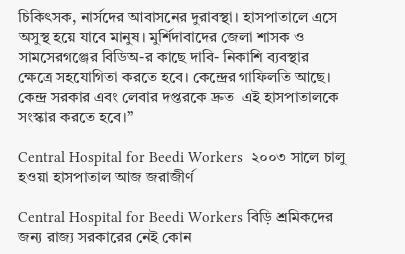চিকিৎসক, নার্সদের আবাসনের দুরাবস্থা। হাসপাতালে এসে অসুস্থ হয়ে যাবে মানুষ। মুর্শিদাবাদের জেলা শাসক ও সামসেরগঞ্জের বিডিঅ-র কাছে দাবি- নিকাশি ব্যবস্থার ক্ষেত্রে সহযোগিতা করতে হবে। কেন্দ্রের গাফিলতি আছে। কেন্দ্র সরকার এবং লেবার দপ্তরকে দ্রুত  এই হাসপাতালকে সংস্কার করতে হবে।”

Central Hospital for Beedi Workers  ২০০৩ সালে চালু হওয়া হাসপাতাল আজ জরাজীর্ণ

Central Hospital for Beedi Workers বিড়ি শ্রমিকদের জন্য রাজ্য সরকারের নেই কোন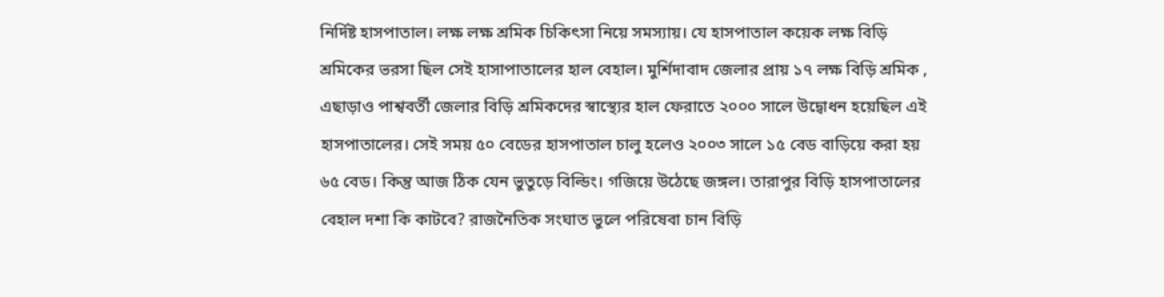নির্দিষ্ট হাসপাতাল। লক্ষ লক্ষ শ্রমিক চিকিৎসা নিয়ে সমস্যায়। যে হাসপাতাল কয়েক লক্ষ বিড়ি শ্রমিকের ভরসা ছিল সেই হাসাপাতালের হাল বেহাল। মুর্শিদাবাদ জেলার প্রায় ১৭ লক্ষ বিড়ি শ্রমিক , এছাড়াও পাশ্ববর্তী জেলার বিড়ি শ্রমিকদের স্বাস্থ্যের হাল ফেরাতে ২০০০ সালে উদ্বোধন হয়েছিল এই হাসপাতালের। সেই সময় ৫০ বেডের হাসপাতাল চালু হলেও ২০০৩ সালে ১৫ বেড বাড়িয়ে করা হয় ৬৫ বেড। কিন্তু আজ ঠিক যেন ভুতুড়ে বিল্ডিং। গজিয়ে উঠেছে জঙ্গল। তারাপুর বিড়ি হাসপাতালের বেহাল দশা কি কাটবে? রাজনৈতিক সংঘাত ভুলে পরিষেবা চান বিড়ি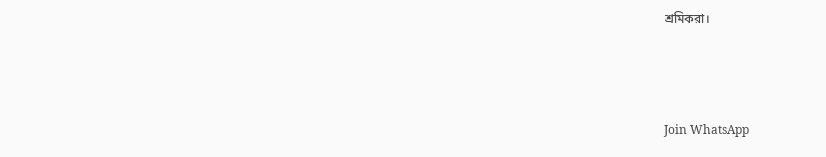শ্রমিকরা।



Join WhatsApp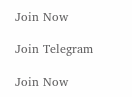Join Now

Join Telegram

Join Now